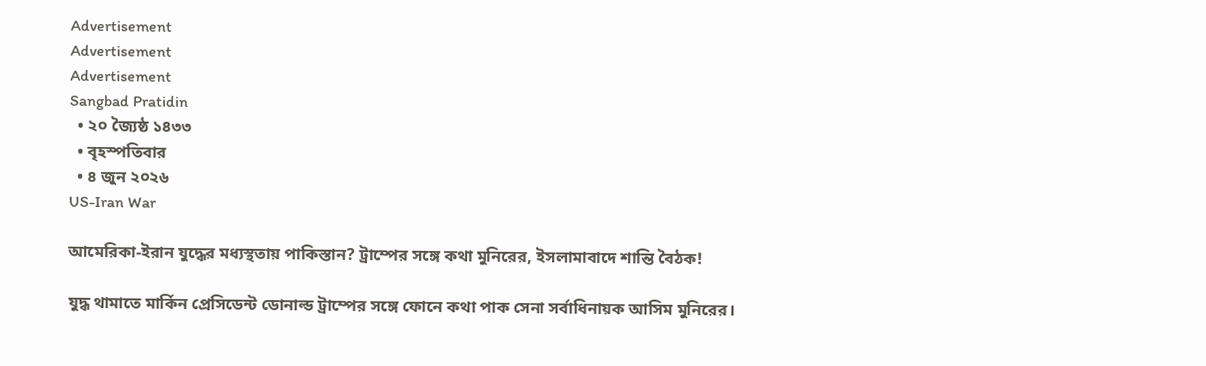Advertisement
Advertisement
Advertisement
Sangbad Pratidin
  • ২০ জ্যৈষ্ঠ ১৪৩৩
  • বৃহস্পতিবার
  • ৪ জুন ২০২৬
US-Iran War

আমেরিকা-ইরান যুদ্ধের মধ্যস্থতায় পাকিস্তান? ট্রাম্পের সঙ্গে কথা মুনিরের, ইসলামাবাদে শান্তি বৈঠক!

যুদ্ধ থামাতে মার্কিন প্রেসিডেন্ট ডোনাল্ড ট্রাম্পের সঙ্গে ফোনে কথা পাক সেনা সর্বাধিনায়ক আসিম মুনিরের।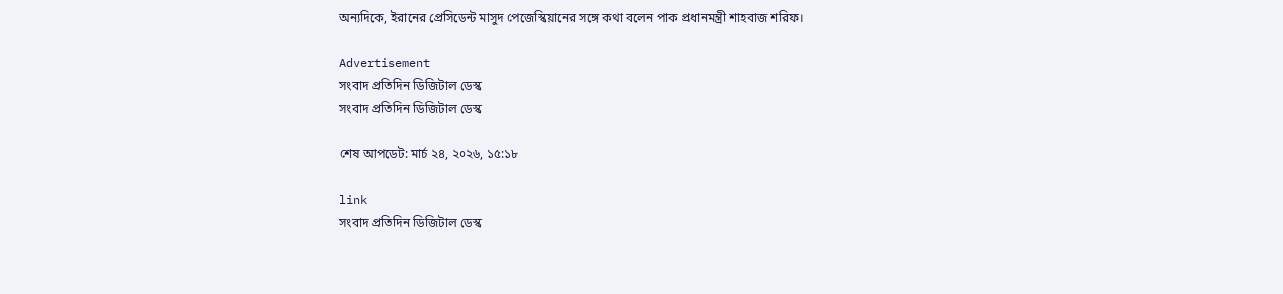অন্যদিকে, ইরানের প্রেসিডেন্ট মাসুদ পেজেস্কিয়ানের সঙ্গে কথা বলেন পাক প্রধানমন্ত্রী শাহবাজ শরিফ।

Advertisement
সংবাদ প্রতিদিন ডিজিটাল ডেস্ক
সংবাদ প্রতিদিন ডিজিটাল ডেস্ক

শেষ আপডেট: মার্চ ২৪, ২০২৬, ১৫:১৮

link
সংবাদ প্রতিদিন ডিজিটাল ডেস্ক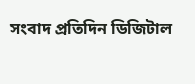সংবাদ প্রতিদিন ডিজিটাল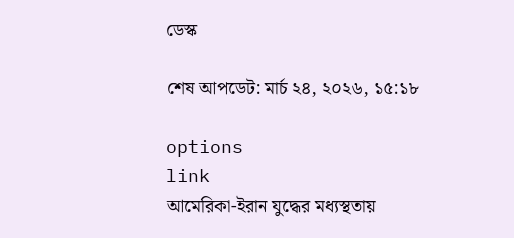ডেস্ক

শেষ আপডেট: মার্চ ২৪, ২০২৬, ১৫:১৮

options
link
আমেরিকা-ইরান যুদ্ধের মধ্যস্থতায়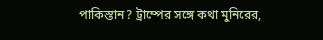পাকিস্তান? ট্রাম্পের সঙ্গে কথা মুনিরের,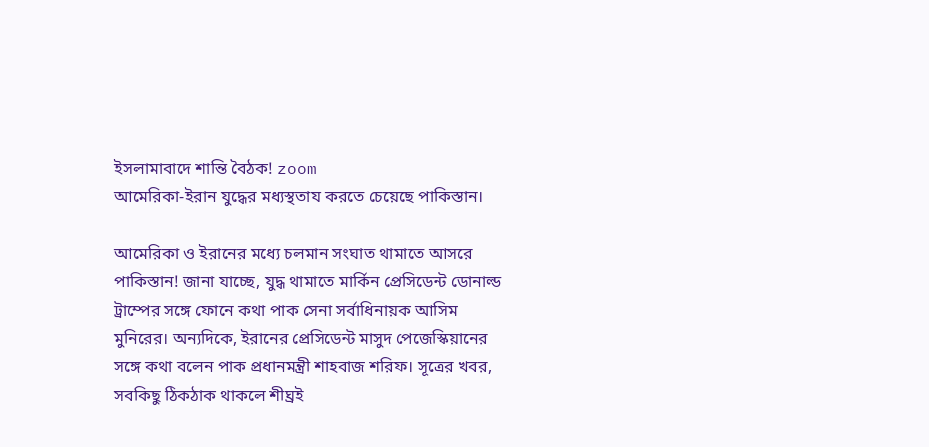ইসলামাবাদে শান্তি বৈঠক! zoom
আমেরিকা-ইরান যুদ্ধের মধ্যস্থতায করতে চেয়েছে পাকিস্তান।

আমেরিকা ও ইরানের মধ্যে চলমান সংঘাত থামাতে আসরে পাকিস্তান! জানা যাচ্ছে, যুদ্ধ থামাতে মার্কিন প্রেসিডেন্ট ডোনাল্ড ট্রাম্পের সঙ্গে ফোনে কথা পাক সেনা সর্বাধিনায়ক আসিম মুনিরের। অন্যদিকে, ইরানের প্রেসিডেন্ট মাসুদ পেজেস্কিয়ানের সঙ্গে কথা বলেন পাক প্রধানমন্ত্রী শাহবাজ শরিফ। সূত্রের খবর, সবকিছু ঠিকঠাক থাকলে শীঘ্রই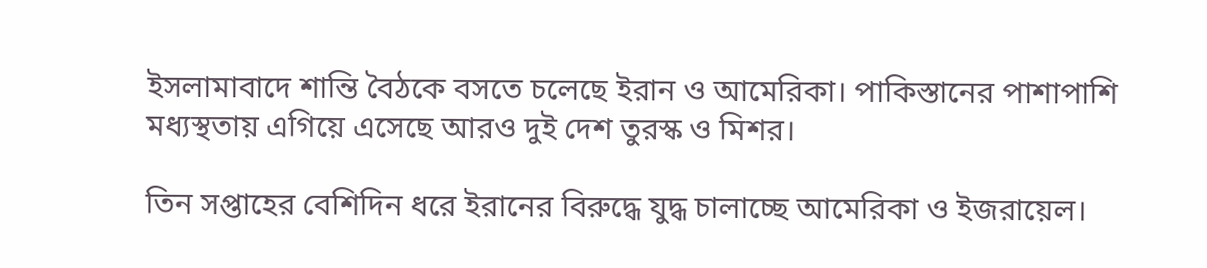ইসলামাবাদে শান্তি বৈঠকে বসতে চলেছে ইরান ও আমেরিকা। পাকিস্তানের পাশাপাশি মধ্যস্থতায় এগিয়ে এসেছে আরও দুই দেশ তুরস্ক ও মিশর।

তিন সপ্তাহের বেশিদিন ধরে ইরানের বিরুদ্ধে যুদ্ধ চালাচ্ছে আমেরিকা ও ইজরায়েল।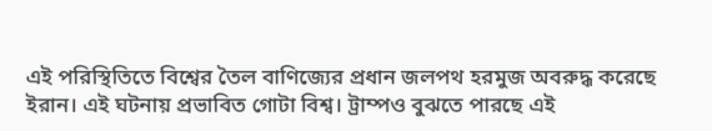এই পরিস্থিতিতে বিশ্বের তৈল বাণিজ্যের প্রধান জলপথ হরমুজ অবরুদ্ধ করেছে ইরান। এই ঘটনায় প্রভাবিত গোটা বিশ্ব। ট্রাম্পও বুঝতে পারছে এই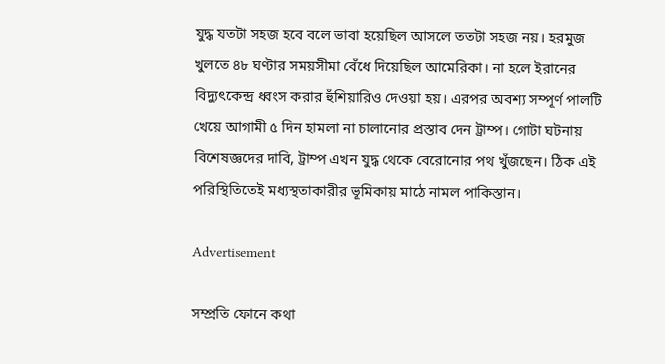যুদ্ধ যতটা সহজ হবে বলে ভাবা হয়েছিল আসলে ততটা সহজ নয়। হরমুজ খুলতে ৪৮ ঘণ্টার সময়সীমা বেঁধে দিয়েছিল আমেরিকা। না হলে ইরানের বিদ্যুৎকেন্দ্র ধ্বংস করার হুঁশিয়ারিও দেওয়া হয়। এরপর অবশ্য সম্পূর্ণ পালটি খেয়ে আগামী ৫ দিন হামলা না চালানোর প্রস্তাব দেন ট্রাম্প। গোটা ঘটনায় বিশেষজ্ঞদের দাবি, ট্রাম্প এখন যুদ্ধ থেকে বেরোনোর পথ খুঁজছেন। ঠিক এই পরিস্থিতিতেই মধ্যস্থতাকারীর ভূমিকায় মাঠে নামল পাকিস্তান।

Advertisement

সম্প্রতি ফোনে কথা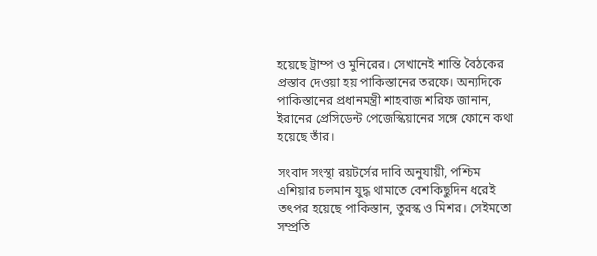হয়েছে ট্রাম্প ও মুনিরের। সেখানেই শান্তি বৈঠকের প্রস্তাব দেওয়া হয় পাকিস্তানের তরফে। অন্যদিকে পাকিস্তানের প্রধানমন্ত্রী শাহবাজ শরিফ জানান, ইরানের প্রেসিডেন্ট পেজেস্কিয়ানের সঙ্গে ফোনে কথা হয়েছে তাঁর।

সংবাদ সংস্থা রয়টর্সের দাবি অনুযায়ী, পশ্চিম এশিয়ার চলমান যুদ্ধ থামাতে বেশকিছুদিন ধরেই তৎপর হয়েছে পাকিস্তান, তুরস্ক ও মিশর। সেইমতো সম্প্রতি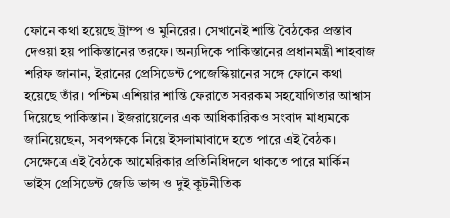ফোনে কথা হয়েছে ট্রাম্প ও মুনিরের। সেখানেই শান্তি বৈঠকের প্রস্তাব দেওয়া হয় পাকিস্তানের তরফে। অন্যদিকে পাকিস্তানের প্রধানমন্ত্রী শাহবাজ শরিফ জানান, ইরানের প্রেসিডেন্ট পেজেস্কিয়ানের সঙ্গে ফোনে কথা হয়েছে তাঁর। পশ্চিম এশিয়ার শান্তি ফেরাতে সবরকম সহযোগিতার আশ্বাস দিয়েছে পাকিস্তান। ইজরায়েলের এক আধিকারিকও সংবাদ মাধ্যমকে জানিয়েছেন, সবপক্ষকে নিয়ে ইসলামাবাদে হতে পারে এই বৈঠক। সেক্ষেত্রে এই বৈঠকে আমেরিকার প্রতিনিধিদলে থাকতে পারে মার্কিন ভাইস প্রেসিডেন্ট জেডি ভান্স ও দুই কূটনীতিক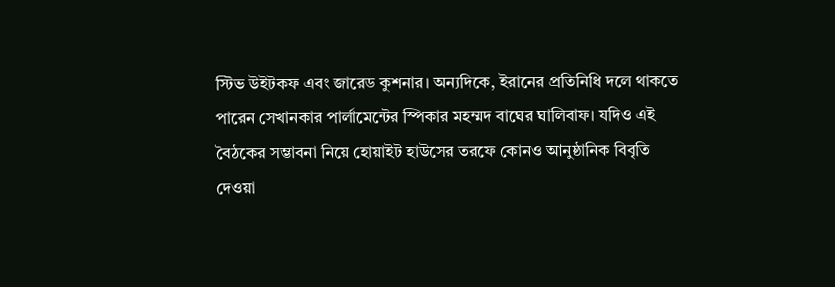স্টিভ উইটকফ এবং জারেড কুশনার। অন্যদিকে, ইরানের প্রতিনিধি দলে থাকতে পারেন সেখানকার পার্লামেন্টের স্পিকার মহম্মদ বাঘের ঘালিবাফ। যদিও এই বৈঠকের সম্ভাবনা নিয়ে হোয়াইট হাউসের তরফে কোনও আনুষ্ঠানিক বিবৃতি দেওয়া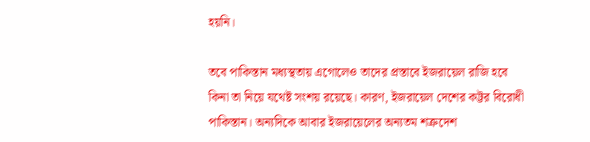হয়নি।

তবে পাকিস্তান মধ্যস্থতায় এগোলেও তাদের প্রস্তাবে ইজরায়েল রাজি হবে কিনা তা নিয়ে যথেষ্ট সংশয় রয়েছে। কারণ, ইজরায়েল দেশের কট্টর বিরোধী পাকিস্তান। অন্যদিকে আবার ইজরায়েলের অন্যতম শত্রুদেশ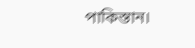পাকিস্তান।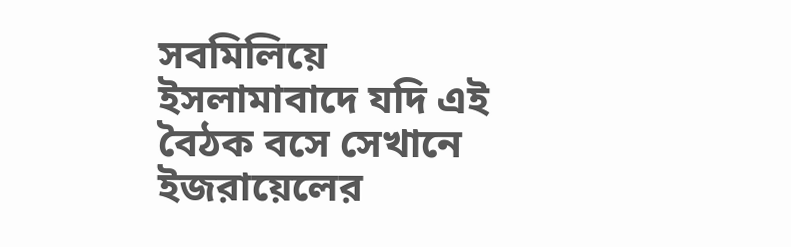সবমিলিয়ে ইসলামাবাদে যদি এই বৈঠক বসে সেখানে ইজরায়েলের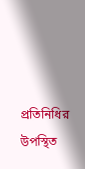প্রতিনিধির উপস্থিত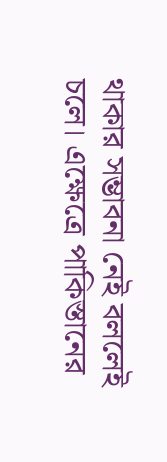থাকার সম্ভাবনা নেই বললেই চলে। এক্ষেত্রে পাকিস্তানের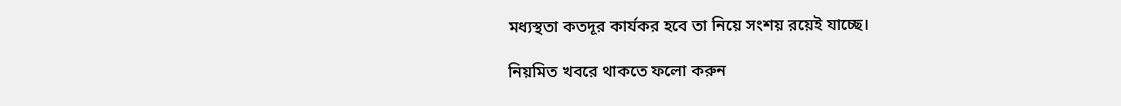মধ্যস্থতা কতদূর কার্যকর হবে তা নিয়ে সংশয় রয়েই যাচ্ছে।

নিয়মিত খবরে থাকতে ফলো করুন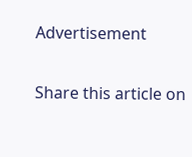Advertisement

Share this article on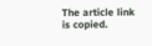The article link is copied.